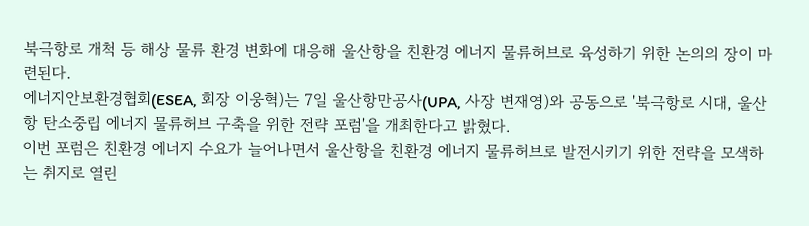북극항로 개척 등 해상 물류 환경 변화에 대응해 울산항을 친환경 에너지 물류허브로 육성하기 위한 논의의 장이 마련된다.
에너지안보환경협회(ESEA, 회장 이웅혁)는 7일 울산항만공사(UPA, 사장 변재영)와 공동으로 '북극항로 시대, 울산항 탄소중립 에너지 물류허브 구축을 위한 전략 포럼'을 개최한다고 밝혔다.
이번 포럼은 친환경 에너지 수요가 늘어나면서 울산항을 친환경 에너지 물류허브로 발전시키기 위한 전략을 모색하는 취지로 열린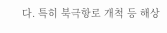다. 특히 북극항로 개척 등 해상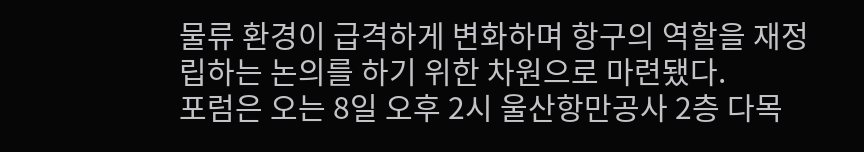물류 환경이 급격하게 변화하며 항구의 역할을 재정립하는 논의를 하기 위한 차원으로 마련됐다.
포럼은 오는 8일 오후 2시 울산항만공사 2층 다목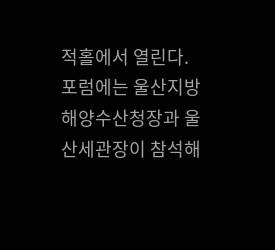적홀에서 열린다. 포럼에는 울산지방해양수산청장과 울산세관장이 참석해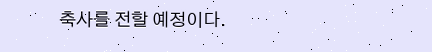축사를 전할 예정이다.